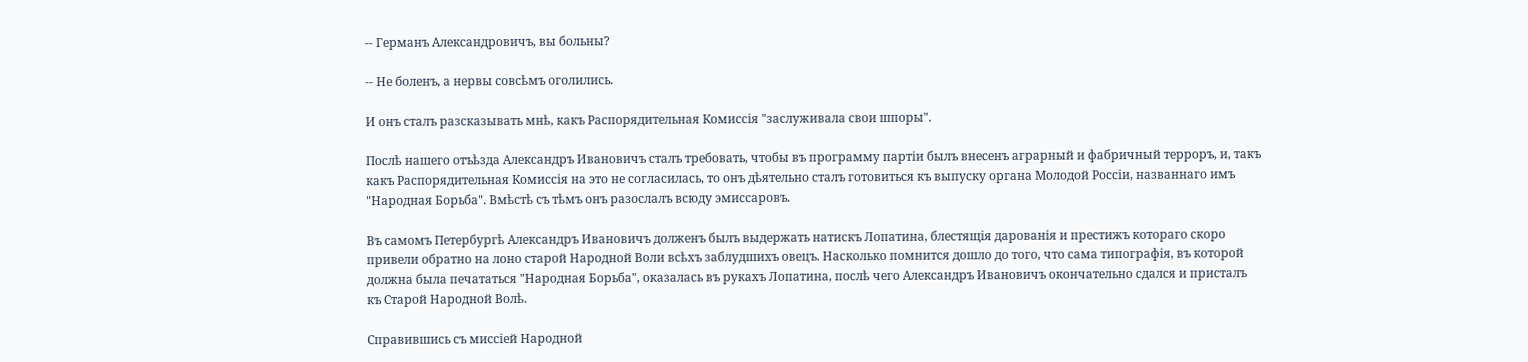-- Германъ Александровичъ, вы больны?

-- Не боленъ, а нервы совсѣмъ оголились.

И онъ сталъ разсказывать мнѣ, какъ Распорядительная Комиссія "заслуживала свои шпоры".

Послѣ нашего отъѣзда Александръ Ивановичъ сталъ требовать, чтобы въ программу партіи былъ внесенъ аграрный и фабричный терроръ, и, такъ какъ Распорядительная Комиссія на это не согласилась, то онъ дѣятельно сталъ готовиться къ выпуску органа Молодой Россіи, названнаго имъ "Народная Борьба". Вмѣстѣ съ тѣмъ онъ разослалъ всюду эмиссаровъ.

Въ самомъ Петербургѣ Александръ Ивановичъ долженъ былъ выдержать натискъ Лопатина, блестящія дарованія и престижъ котораго скоро привели обратно на лоно старой Народной Воли всѣхъ заблудшихъ овецъ. Насколько помнится дошло до того, что сама типографія, въ которой должна была печататься "Народная Борьба", оказалась въ рукахъ Лопатина, послѣ чего Александръ Ивановичъ окончательно сдался и присталъ къ Старой Народной Волѣ.

Справившись съ миссіей Народной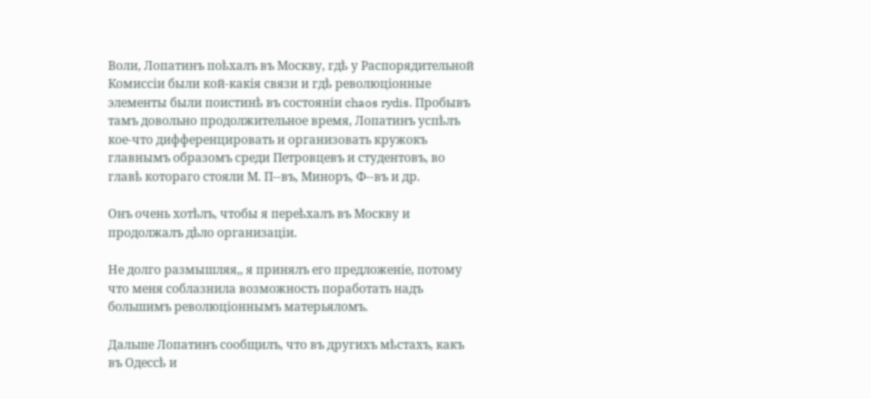Воли, Лопатинъ поѣхалъ въ Москву, гдѣ у Распорядительной Комиссіи были кой-какія связи и гдѣ революціонные элементы были поистинѣ въ состояніи chaos rydis. Пробывъ тамъ довольно продолжительное время, Лопатинъ успѣлъ кое-что дифференцировать и организовать кружокъ главнымъ образомъ среди Петровцевъ и студентовъ, во главѣ котораго стояли М. П--въ, Миноръ, Ф--въ и др.

Онъ очень хотѣлъ, чтобы я переѣхалъ въ Москву и продолжалъ дѣло организаціи.

Не долго размышляя,, я принялъ его предложеніе, потому что меня соблазнила возможность поработать надъ большимъ революціоннымъ матерьяломъ.

Дальше Лопатинъ сообщилъ, что въ другихъ мѣстахъ, какъ въ Одессѣ и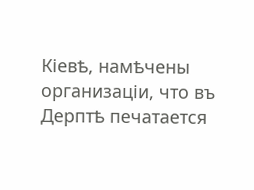Кіевѣ, намѣчены организаціи, что въ Дерптѣ печатается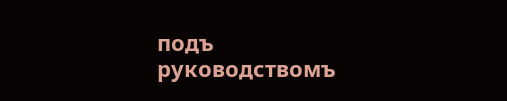подъ руководствомъ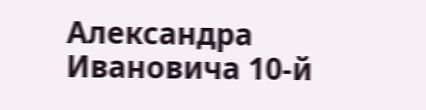Александра Ивановича 10-й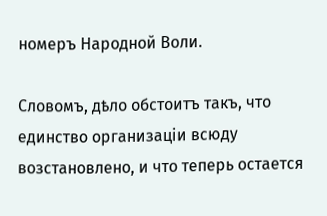номеръ Народной Воли.

Словомъ, дѣло обстоитъ такъ, что единство организаціи всюду возстановлено, и что теперь остается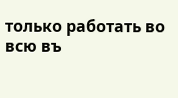только работать во всю въ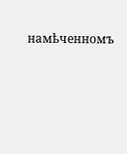намѣченномъ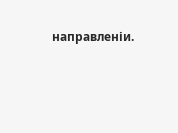направленіи.